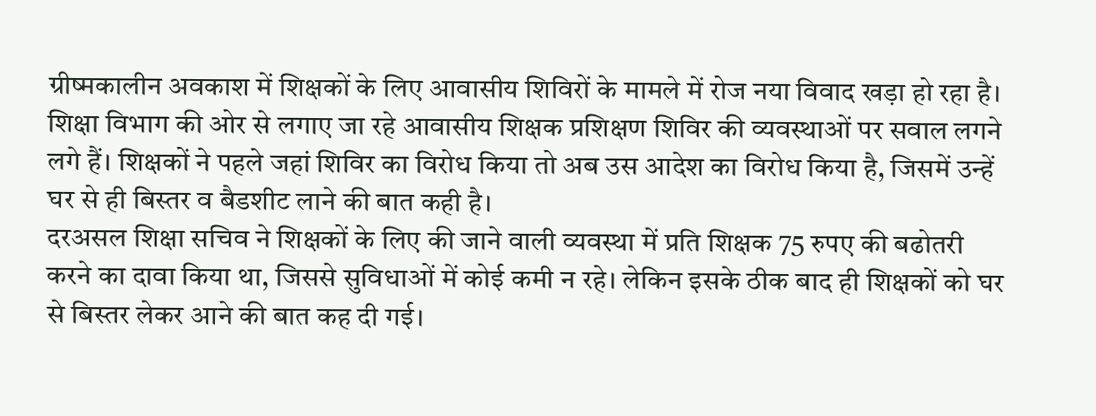ग्रीष्मकालीन अवकाश में शिक्षकों के लिए आवासीय शिविरों के मामले में रोज नया विवाद खड़ा हो रहा है। शिक्षा विभाग की ओर से लगाए जा रहे आवासीय शिक्षक प्रशिक्षण शिविर की व्यवस्थाओं पर सवाल लगने लगे हैं। शिक्षकों ने पहले जहां शिविर का विरोध किया तो अब उस आदेश का विरोध किया है, जिसमें उन्हें घर से ही बिस्तर व बैडशीट लाने की बात कही है।
दरअसल शिक्षा सचिव ने शिक्षकों के लिए की जाने वाली व्यवस्था में प्रति शिक्षक 75 रुपए की बढोतरी करने का दावा किया था, जिससे सुविधाओं में कोई कमी न रहे। लेकिन इसके ठीक बाद ही शिक्षकों को घर से बिस्तर लेकर आने की बात कह दी गई।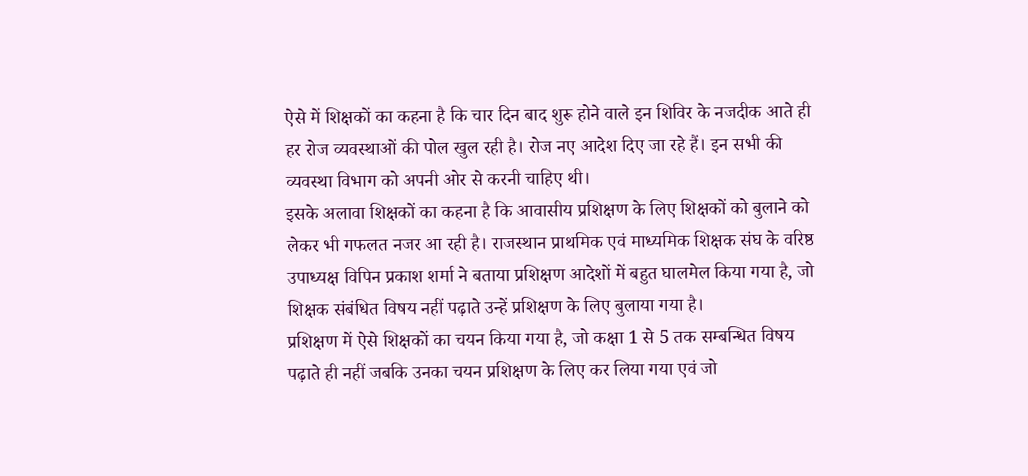ऐसे में शिक्षकों का कहना है कि चार दिन बाद शुरू होने वाले इन शिविर के नजदीक आते ही हर रोज व्यवस्थाओं की पोल खुल रही है। रोज नए आदेश दिए जा रहे हैं। इन सभी की व्यवस्था विभाग को अपनी ओर से करनी चाहिए थी।
इसके अलावा शिक्षकों का कहना है कि आवासीय प्रशिक्षण के लिए शिक्षकों को बुलाने को लेकर भी गफलत नजर आ रही है। राजस्थान प्राथमिक एवं माध्यमिक शिक्षक संघ के वरिष्ठ उपाध्यक्ष विपिन प्रकाश शर्मा ने बताया प्रशिक्षण आदेशों में बहुत घालमेल किया गया है, जो शिक्षक संबंधित विषय नहीं पढ़ाते उन्हें प्रशिक्षण के लिए बुलाया गया है।
प्रशिक्षण में ऐसे शिक्षकों का चयन किया गया है, जो कक्षा 1 से 5 तक सम्बन्धित विषय पढ़ाते ही नहीं जबकि उनका चयन प्रशिक्षण के लिए कर लिया गया एवं जो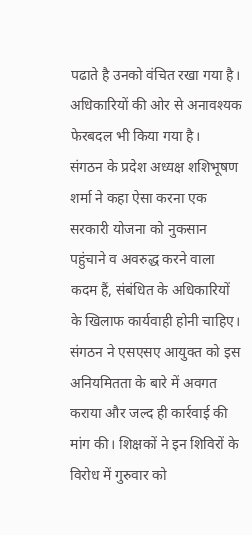पढाते है उनको वंचित रखा गया है। अधिकारियों की ओर से अनावश्यक फेरबदल भी किया गया है।
संगठन के प्रदेश अध्यक्ष शशिभूषण शर्मा ने कहा ऐसा करना एक सरकारी योजना को नुकसान पहुंचाने व अवरुद्ध करने वाला कदम हैं, संबंधित के अधिकारियों के खिलाफ कार्यवाही होनी चाहिए। संगठन ने एसएसए आयुक्त को इस अनियमितता के बारे में अवगत कराया और जल्द ही कार्रवाई की मांग की। शिक्षकों ने इन शिविरों के विरोध में गुरुवार को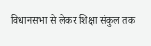विधानसभा से लेकर शिक्षा संकुल तक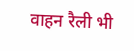वाहन रैली भी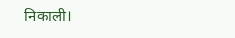निकाली।